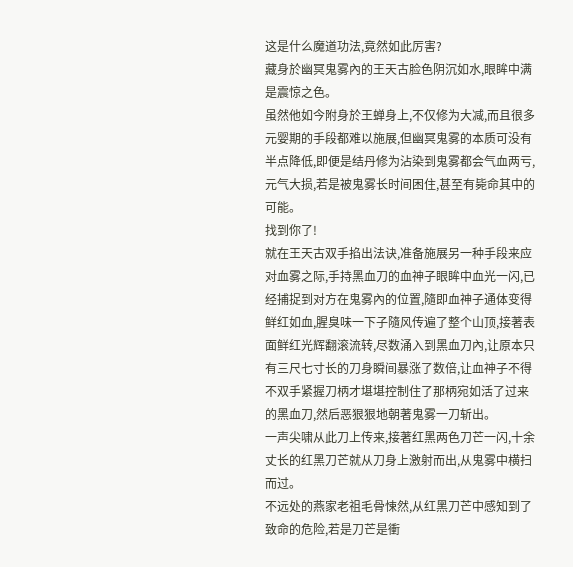这是什么魔道功法,竟然如此厉害?
藏身於幽冥鬼雾內的王天古脸色阴沉如水,眼眸中满是震惊之色。
虽然他如今附身於王蝉身上,不仅修为大减,而且很多元婴期的手段都难以施展,但幽冥鬼雾的本质可没有半点降低,即便是结丹修为沾染到鬼雾都会气血两亏,元气大损,若是被鬼雾长时间困住,甚至有毙命其中的可能。
找到你了!
就在王天古双手掐出法诀,准备施展另一种手段来应对血雾之际,手持黑血刀的血神子眼眸中血光一闪,已经捕捉到对方在鬼雾內的位置,隨即血神子通体变得鲜红如血,腥臭味一下子隨风传遍了整个山顶,接著表面鲜红光辉翻滚流转,尽数涌入到黑血刀內,让原本只有三尺七寸长的刀身瞬间暴涨了数倍,让血神子不得不双手紧握刀柄才堪堪控制住了那柄宛如活了过来的黑血刀,然后恶狠狠地朝著鬼雾一刀斩出。
一声尖啸从此刀上传来,接著红黑两色刀芒一闪,十余丈长的红黑刀芒就从刀身上激射而出,从鬼雾中横扫而过。
不远处的燕家老祖毛骨悚然,从红黑刀芒中感知到了致命的危险,若是刀芒是衝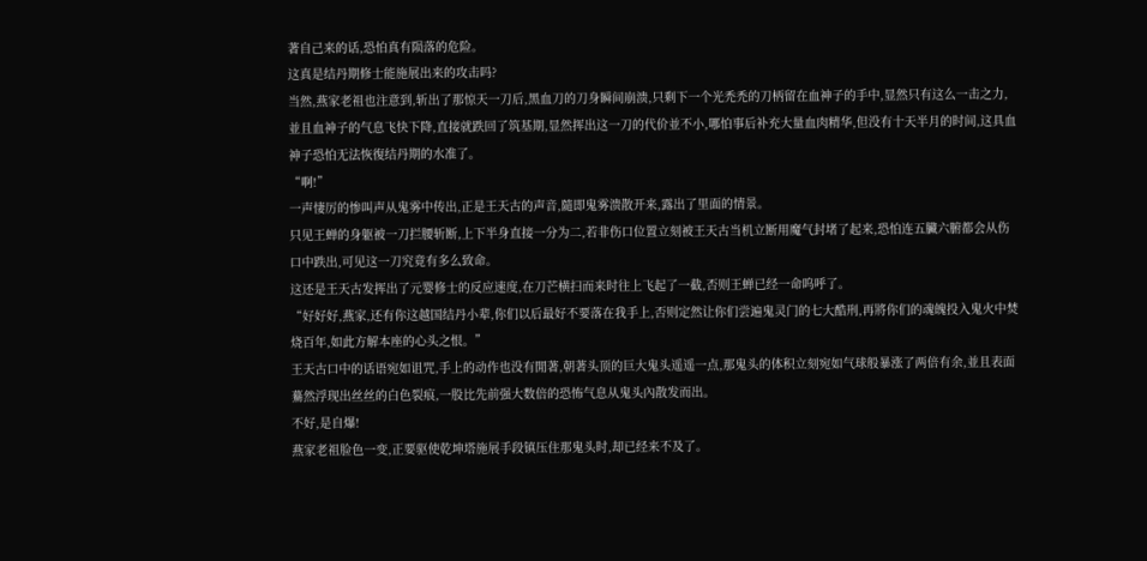著自己来的话,恐怕真有陨落的危险。
这真是结丹期修士能施展出来的攻击吗?
当然,燕家老祖也注意到,斩出了那惊天一刀后,黑血刀的刀身瞬间崩溃,只剩下一个光禿禿的刀柄留在血神子的手中,显然只有这么一击之力,並且血神子的气息飞快下降,直接就跌回了筑基期,显然挥出这一刀的代价並不小,哪怕事后补充大量血肉精华,但没有十天半月的时间,这具血神子恐怕无法恢復结丹期的水准了。
“啊!”
一声悽厉的惨叫声从鬼雾中传出,正是王天古的声音,隨即鬼雾溃散开来,露出了里面的情景。
只见王蝉的身躯被一刀拦腰斩断,上下半身直接一分为二,若非伤口位置立刻被王天古当机立断用魔气封堵了起来,恐怕连五臟六腑都会从伤口中跌出,可见这一刀究竟有多么致命。
这还是王天古发挥出了元婴修士的反应速度,在刀芒横扫而来时往上飞起了一截,否则王蝉已经一命呜呼了。
“好好好,燕家,还有你这越国结丹小辈,你们以后最好不要落在我手上,否则定然让你们尝遍鬼灵门的七大酷刑,再將你们的魂魄投入鬼火中焚烧百年,如此方解本座的心头之恨。”
王天古口中的话语宛如诅咒,手上的动作也没有閒著,朝著头顶的巨大鬼头遥遥一点,那鬼头的体积立刻宛如气球般暴涨了两倍有余,並且表面驀然浮现出丝丝的白色裂痕,一股比先前强大数倍的恐怖气息从鬼头內散发而出。
不好,是自爆!
燕家老祖脸色一变,正要驱使乾坤塔施展手段镇压住那鬼头时,却已经来不及了。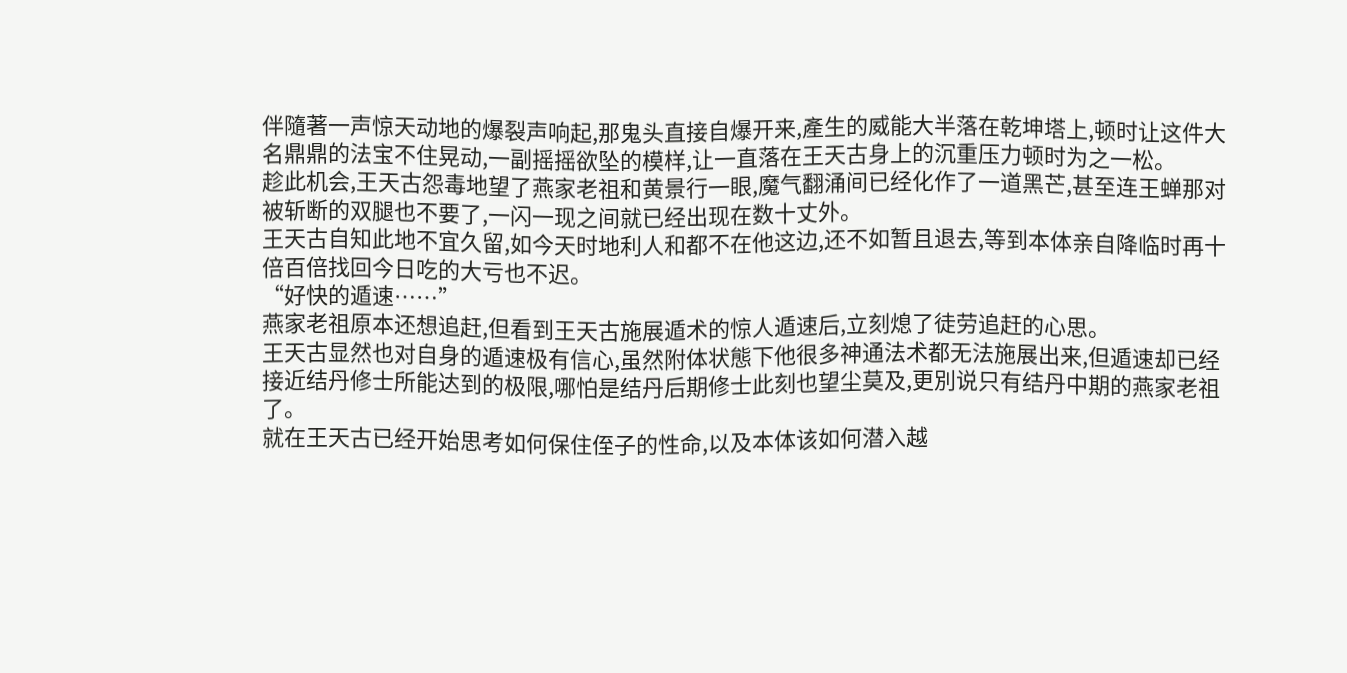伴隨著一声惊天动地的爆裂声响起,那鬼头直接自爆开来,產生的威能大半落在乾坤塔上,顿时让这件大名鼎鼎的法宝不住晃动,一副摇摇欲坠的模样,让一直落在王天古身上的沉重压力顿时为之一松。
趁此机会,王天古怨毒地望了燕家老祖和黄景行一眼,魔气翻涌间已经化作了一道黑芒,甚至连王蝉那对被斩断的双腿也不要了,一闪一现之间就已经出现在数十丈外。
王天古自知此地不宜久留,如今天时地利人和都不在他这边,还不如暂且退去,等到本体亲自降临时再十倍百倍找回今日吃的大亏也不迟。
“好快的遁速……”
燕家老祖原本还想追赶,但看到王天古施展遁术的惊人遁速后,立刻熄了徒劳追赶的心思。
王天古显然也对自身的遁速极有信心,虽然附体状態下他很多神通法术都无法施展出来,但遁速却已经接近结丹修士所能达到的极限,哪怕是结丹后期修士此刻也望尘莫及,更別说只有结丹中期的燕家老祖了。
就在王天古已经开始思考如何保住侄子的性命,以及本体该如何潜入越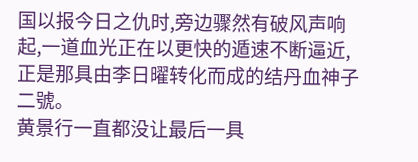国以报今日之仇时,旁边骤然有破风声响起,一道血光正在以更快的遁速不断逼近,正是那具由李日曜转化而成的结丹血神子二號。
黄景行一直都没让最后一具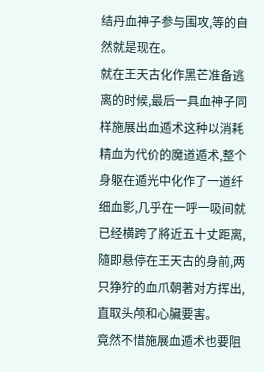结丹血神子参与围攻,等的自然就是现在。
就在王天古化作黑芒准备逃离的时候,最后一具血神子同样施展出血遁术这种以消耗精血为代价的魔道遁术,整个身躯在遁光中化作了一道纤细血影,几乎在一呼一吸间就已经横跨了將近五十丈距离,隨即悬停在王天古的身前,两只狰狞的血爪朝著对方挥出,直取头颅和心臟要害。
竟然不惜施展血遁术也要阻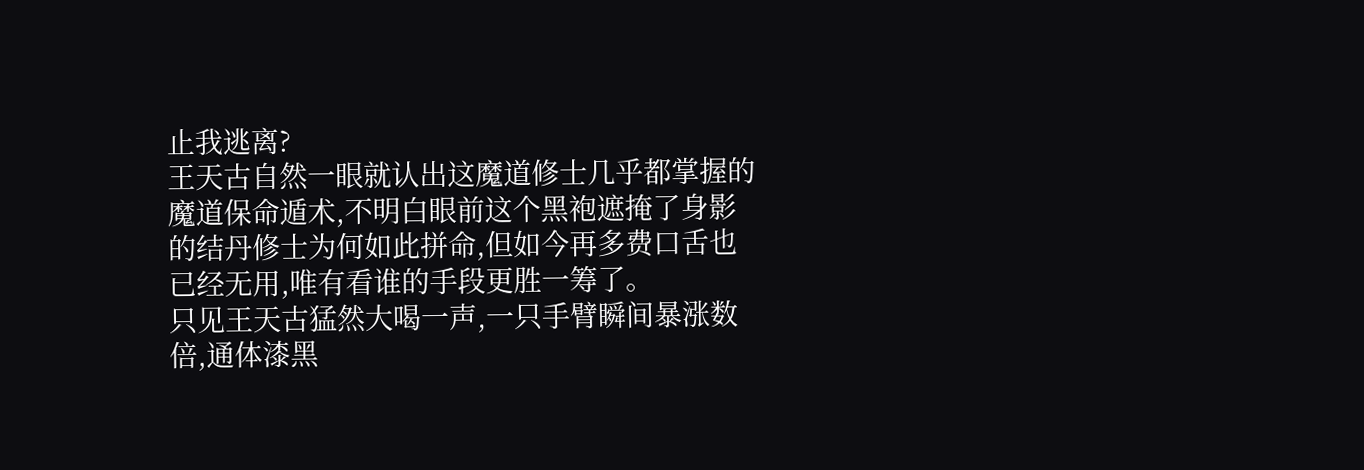止我逃离?
王天古自然一眼就认出这魔道修士几乎都掌握的魔道保命遁术,不明白眼前这个黑袍遮掩了身影的结丹修士为何如此拼命,但如今再多费口舌也已经无用,唯有看谁的手段更胜一筹了。
只见王天古猛然大喝一声,一只手臂瞬间暴涨数倍,通体漆黑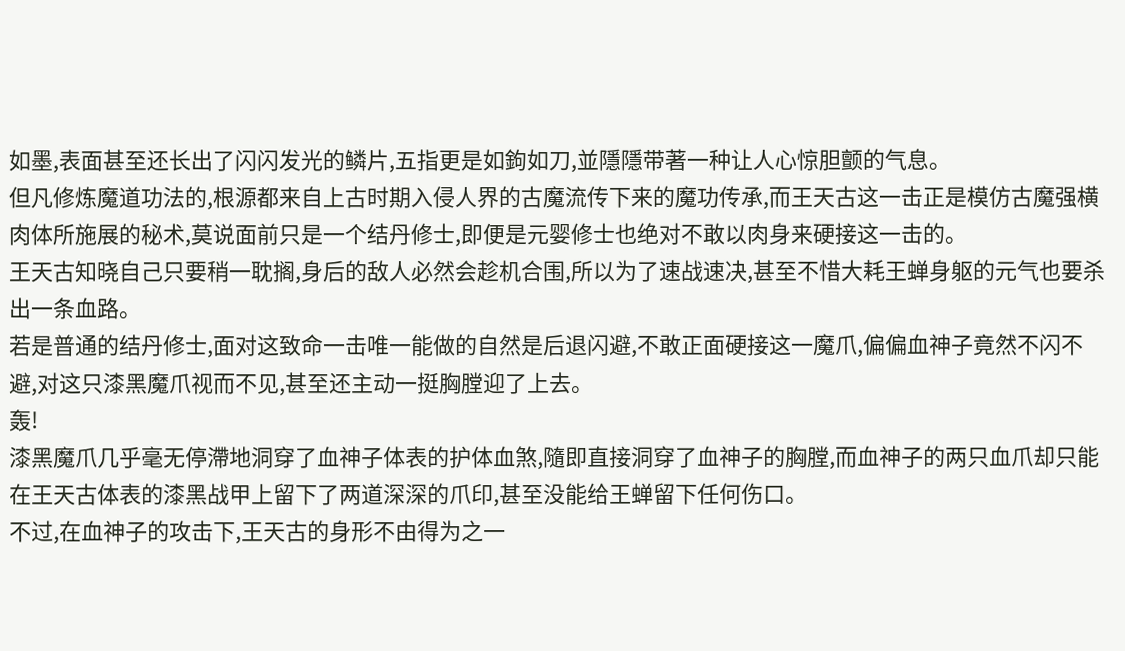如墨,表面甚至还长出了闪闪发光的鳞片,五指更是如鉤如刀,並隱隱带著一种让人心惊胆颤的气息。
但凡修炼魔道功法的,根源都来自上古时期入侵人界的古魔流传下来的魔功传承,而王天古这一击正是模仿古魔强横肉体所施展的秘术,莫说面前只是一个结丹修士,即便是元婴修士也绝对不敢以肉身来硬接这一击的。
王天古知晓自己只要稍一耽搁,身后的敌人必然会趁机合围,所以为了速战速决,甚至不惜大耗王蝉身躯的元气也要杀出一条血路。
若是普通的结丹修士,面对这致命一击唯一能做的自然是后退闪避,不敢正面硬接这一魔爪,偏偏血神子竟然不闪不避,对这只漆黑魔爪视而不见,甚至还主动一挺胸膛迎了上去。
轰!
漆黑魔爪几乎毫无停滯地洞穿了血神子体表的护体血煞,隨即直接洞穿了血神子的胸膛,而血神子的两只血爪却只能在王天古体表的漆黑战甲上留下了两道深深的爪印,甚至没能给王蝉留下任何伤口。
不过,在血神子的攻击下,王天古的身形不由得为之一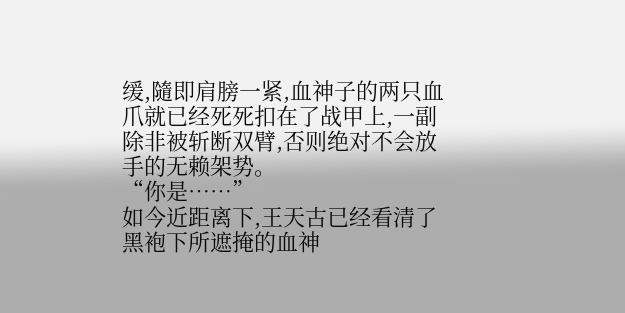缓,隨即肩膀一紧,血神子的两只血爪就已经死死扣在了战甲上,一副除非被斩断双臂,否则绝对不会放手的无赖架势。
“你是……”
如今近距离下,王天古已经看清了黑袍下所遮掩的血神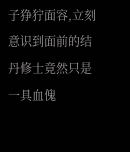子狰狞面容,立刻意识到面前的结丹修士竟然只是一具血傀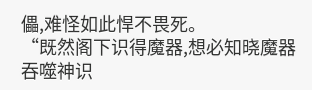儡,难怪如此悍不畏死。
“既然阁下识得魔器,想必知晓魔器吞噬神识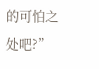的可怕之处吧?”